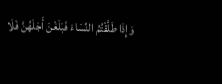وَإِذَا طَلَّقْتُمُ النِّسَاءَ فَبَلَغْنَ أَجَلَهُنَّ فَلَا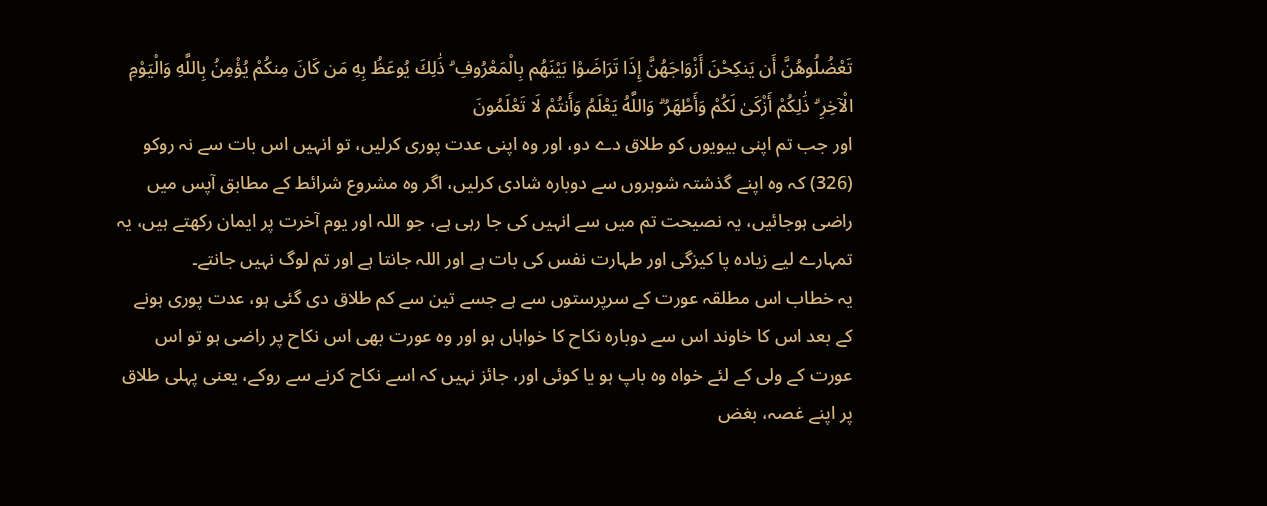تَعْضُلُوهُنَّ أَن يَنكِحْنَ أَزْوَاجَهُنَّ إِذَا تَرَاضَوْا بَيْنَهُم بِالْمَعْرُوفِ ۗ ذَٰلِكَ يُوعَظُ بِهِ مَن كَانَ مِنكُمْ يُؤْمِنُ بِاللَّهِ وَالْيَوْمِ الْآخِرِ ۗ ذَٰلِكُمْ أَزْكَىٰ لَكُمْ وَأَطْهَرُ ۗ وَاللَّهُ يَعْلَمُ وَأَنتُمْ لَا تَعْلَمُونَ
اور جب تم اپنی بیویوں کو طلاق دے دو، اور وہ اپنی عدت پوری کرلیں، تو انہیں اس بات سے نہ روکو (326) کہ وہ اپنے گذشتہ شوہروں سے دوبارہ شادی کرلیں، اگر وہ مشروع شرائط کے مطابق آپس میں راضی ہوجائیں، یہ نصیحت تم میں سے انہیں کی جا رہی ہے، جو اللہ اور یوم آخرت پر ایمان رکھتے ہیں، یہ تمہارے لیے زیادہ پا کیزگی اور طہارت نفس کی بات ہے اور اللہ جانتا ہے اور تم لوگ نہیں جانتے۔
یہ خطاب اس مطلقہ عورت کے سرپرستوں سے ہے جسے تین سے کم طلاق دی گئی ہو، عدت پوری ہونے کے بعد اس کا خاوند اس سے دوبارہ نکاح کا خواہاں ہو اور وہ عورت بھی اس نکاح پر راضی ہو تو اس عورت کے ولی کے لئے خواہ وہ باپ ہو یا کوئی اور، جائز نہیں کہ اسے نکاح کرنے سے روکے، یعنی پہلی طلاق پر اپنے غصہ، بغض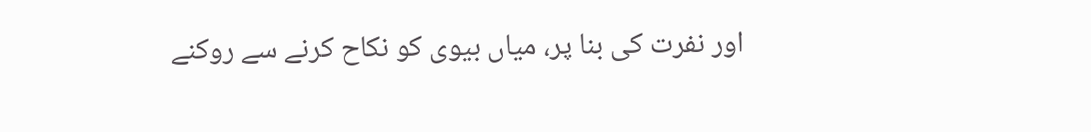اور نفرت کی بنا پر، میاں بیوی کو نکاح کرنے سے روکنے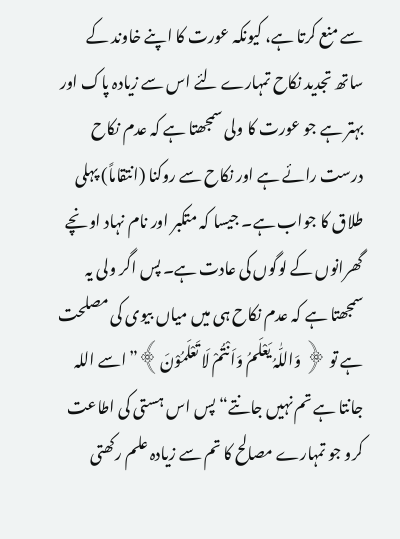سے منع کرتا ہے، کیونکہ عورت کا اپنے خاوند کے ساتھ تجدید نکاح تمہارے لئے اس سے زیادہ پاک اور بہتر ہے جو عورت کا ولی سمجھتا ہے کہ عدم نکاح درست رائے ہے اور نکاح سے روکنا (انتقاماً) پہلی طلاق کا جواب ہے۔ جیسا کہ متکبر اور نام نہاد اونچے گھرانوں کے لوگوں کی عادت ہے۔ پس اگر ولی یہ سمجھتا ہے کہ عدم نکاح ہی میں میاں بیوی کی مصلحت ہے تو ﴿ وَاللّٰہُ یَعْلَمُ وَاَنْتُمْ لَا تَعْلَمُوْنَ﴾” اسے اللہ جانتا ہے تم نہیں جانتے“ پس اس ہستی کی اطاعت کرو جو تمہارے مصالح کا تم سے زیادہ علم رکھتی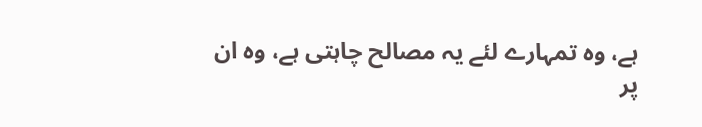ہے، وہ تمہارے لئے یہ مصالح چاہتی ہے، وہ ان پر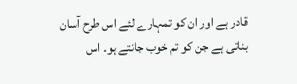قادر ہے اور ان کو تمہارے لئے اس طرح آسان بناتی ہے جن کو تم خوب جانتے ہو۔ اس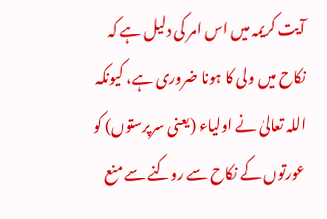آیت کریمہ میں اس امر کی دلیل ہے کہ نکاح میں ولی کا ہونا ضروری ہے، کیونکہ اللہ تعالیٰ نے اولیاء (یعنی سرپرستوں) کو عورتوں کے نکاح سے روکنے سے منع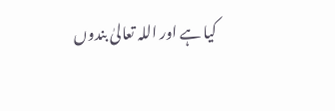کیا ہے اور اللہ تعالیٰ بندوں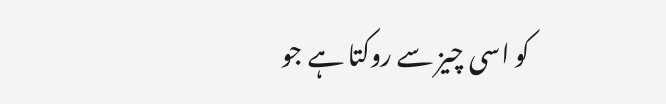کو اسی چیز سے روکتا ہے جو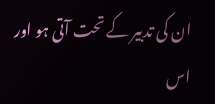ان کی تدبیر کے تحت آتی ہو اور اس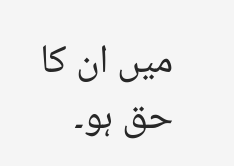میں ان کا حق ہو۔